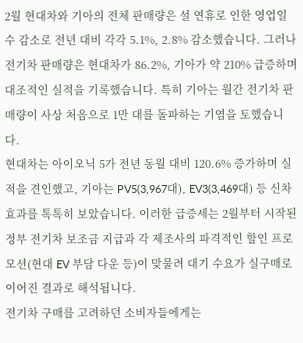2월 현대차와 기아의 전체 판매량은 설 연휴로 인한 영업일수 감소로 전년 대비 각각 5.1%, 2.8% 감소했습니다. 그러나 전기차 판매량은 현대차가 86.2%, 기아가 약 210% 급증하며 대조적인 실적을 기록했습니다. 특히 기아는 월간 전기차 판매량이 사상 처음으로 1만 대를 돌파하는 기염을 토했습니다.
현대차는 아이오닉 5가 전년 동월 대비 120.6% 증가하며 실적을 견인했고, 기아는 PV5(3,967대), EV3(3,469대) 등 신차 효과를 톡톡히 보았습니다. 이러한 급증세는 2월부터 시작된 정부 전기차 보조금 지급과 각 제조사의 파격적인 할인 프로모션(현대 EV 부담 다운 등)이 맞물려 대기 수요가 실구매로 이어진 결과로 해석됩니다.
전기차 구매를 고려하던 소비자들에게는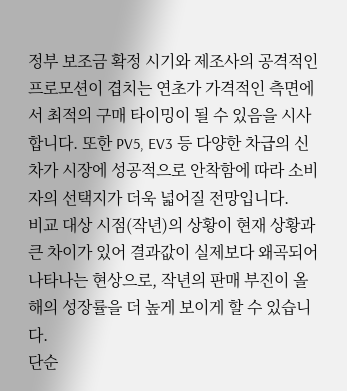정부 보조금 확정 시기와 제조사의 공격적인 프로모션이 겹치는 연초가 가격적인 측면에서 최적의 구매 타이밍이 될 수 있음을 시사합니다. 또한 PV5, EV3 등 다양한 차급의 신차가 시장에 성공적으로 안착함에 따라 소비자의 선택지가 더욱 넓어질 전망입니다.
비교 대상 시점(작년)의 상황이 현재 상황과 큰 차이가 있어 결과값이 실제보다 왜곡되어 나타나는 현상으로, 작년의 판매 부진이 올해의 성장률을 더 높게 보이게 할 수 있습니다.
단순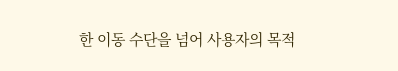한 이동 수단을 넘어 사용자의 목적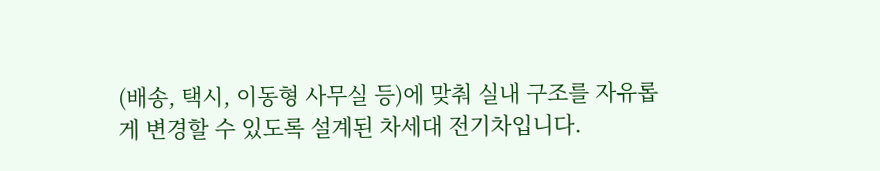(배송, 택시, 이동형 사무실 등)에 맞춰 실내 구조를 자유롭게 변경할 수 있도록 설계된 차세대 전기차입니다.